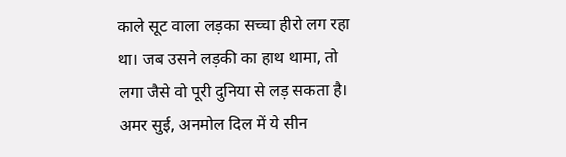काले सूट वाला लड़का सच्चा हीरो लग रहा था। जब उसने लड़की का हाथ थामा, तो लगा जैसे वो पूरी दुनिया से लड़ सकता है। अमर सुई, अनमोल दिल में ये सीन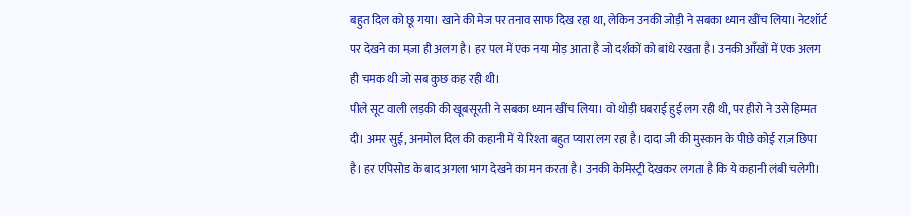बहुत दिल को छू गया। खाने की मेज पर तनाव साफ दिख रहा था, लेकिन उनकी जोड़ी ने सबका ध्यान खींच लिया। नेटशॉर्ट पर देखने का मज़ा ही अलग है। हर पल में एक नया मोड़ आता है जो दर्शकों को बांधे रखता है। उनकी आँखों में एक अलग ही चमक थी जो सब कुछ कह रही थी।
पीले सूट वाली लड़की की खूबसूरती ने सबका ध्यान खींच लिया। वो थोड़ी घबराई हुई लग रही थी, पर हीरो ने उसे हिम्मत दी। अमर सुई, अनमोल दिल की कहानी में ये रिश्ता बहुत प्यारा लग रहा है। दादा जी की मुस्कान के पीछे कोई राज़ छिपा है। हर एपिसोड के बाद अगला भाग देखने का मन करता है। उनकी केमिस्ट्री देखकर लगता है कि ये कहानी लंबी चलेगी।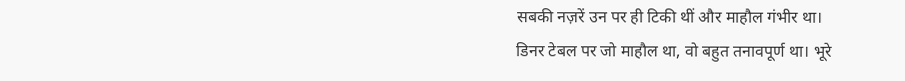सबकी नज़रें उन पर ही टिकी थीं और माहौल गंभीर था।
डिनर टेबल पर जो माहौल था, वो बहुत तनावपूर्ण था। भूरे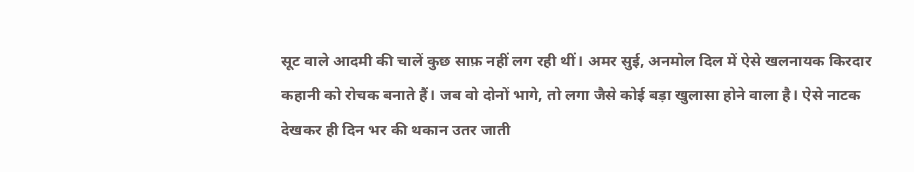सूट वाले आदमी की चालें कुछ साफ़ नहीं लग रही थीं। अमर सुई, अनमोल दिल में ऐसे खलनायक किरदार कहानी को रोचक बनाते हैं। जब वो दोनों भागे, तो लगा जैसे कोई बड़ा खुलासा होने वाला है। ऐसे नाटक देखकर ही दिन भर की थकान उतर जाती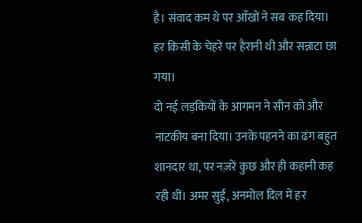है। संवाद कम थे पर आँखों ने सब कह दिया। हर किसी के चेहरे पर हैरानी थी और सन्नाटा छा गया।
दो नई लड़कियों के आगमन ने सीन को और नाटकीय बना दिया। उनके पहनने का ढंग बहुत शानदार था, पर नज़रें कुछ और ही कहानी कह रही थीं। अमर सुई, अनमोल दिल में हर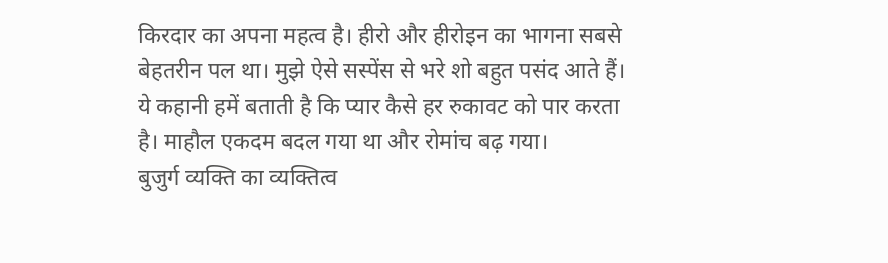किरदार का अपना महत्व है। हीरो और हीरोइन का भागना सबसे बेहतरीन पल था। मुझे ऐसे सस्पेंस से भरे शो बहुत पसंद आते हैं। ये कहानी हमें बताती है कि प्यार कैसे हर रुकावट को पार करता है। माहौल एकदम बदल गया था और रोमांच बढ़ गया।
बुजुर्ग व्यक्ति का व्यक्तित्व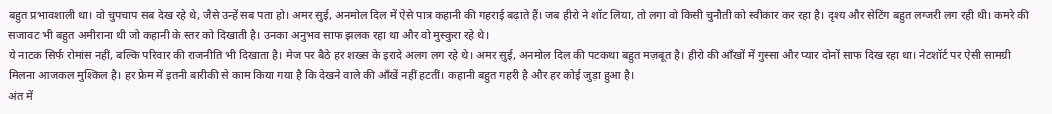बहुत प्रभावशाली था। वो चुपचाप सब देख रहे थे, जैसे उन्हें सब पता हो। अमर सुई, अनमोल दिल में ऐसे पात्र कहानी की गहराई बढ़ाते हैं। जब हीरो ने शॉट लिया, तो लगा वो किसी चुनौती को स्वीकार कर रहा है। दृश्य और सेटिंग बहुत लग्जरी लग रही थी। कमरे की सजावट भी बहुत अमीराना थी जो कहानी के स्तर को दिखाती है। उनका अनुभव साफ झलक रहा था और वो मुस्कुरा रहे थे।
ये नाटक सिर्फ रोमांस नहीं, बल्कि परिवार की राजनीति भी दिखाता है। मेज पर बैठे हर शख्स के इरादे अलग लग रहे थे। अमर सुई, अनमोल दिल की पटकथा बहुत मज़बूत है। हीरो की आँखों में गुस्सा और प्यार दोनों साफ दिख रहा था। नेटशॉर्ट पर ऐसी सामग्री मिलना आजकल मुश्किल है। हर फ्रेम में इतनी बारीकी से काम किया गया है कि देखने वाले की आँखें नहीं हटतीं। कहानी बहुत गहरी है और हर कोई जुड़ा हुआ है।
अंत में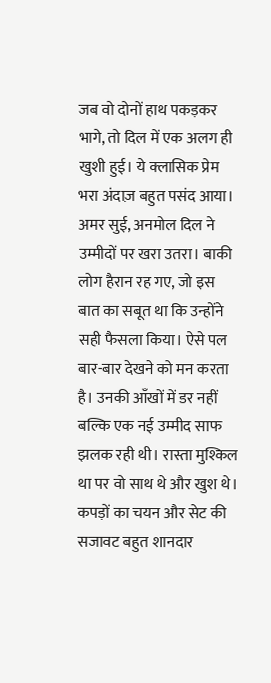जब वो दोनों हाथ पकड़कर भागे, तो दिल में एक अलग ही खुशी हुई। ये क्लासिक प्रेम भरा अंदाज़ बहुत पसंद आया। अमर सुई, अनमोल दिल ने उम्मीदों पर खरा उतरा। बाकी लोग हैरान रह गए, जो इस बात का सबूत था कि उन्होंने सही फैसला किया। ऐसे पल बार-बार देखने को मन करता है। उनकी आँखों में डर नहीं बल्कि एक नई उम्मीद साफ झलक रही थी। रास्ता मुश्किल था पर वो साथ थे और खुश थे।
कपड़ों का चयन और सेट की सजावट बहुत शानदार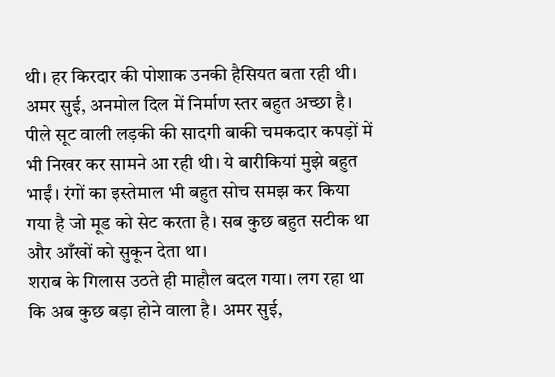थी। हर किरदार की पोशाक उनकी हैसियत बता रही थी। अमर सुई, अनमोल दिल में निर्माण स्तर बहुत अच्छा है। पीले सूट वाली लड़की की सादगी बाकी चमकदार कपड़ों में भी निखर कर सामने आ रही थी। ये बारीकियां मुझे बहुत भाईं। रंगों का इस्तेमाल भी बहुत सोच समझ कर किया गया है जो मूड को सेट करता है। सब कुछ बहुत सटीक था और आँखों को सुकून देता था।
शराब के गिलास उठते ही माहौल बदल गया। लग रहा था कि अब कुछ बड़ा होने वाला है। अमर सुई,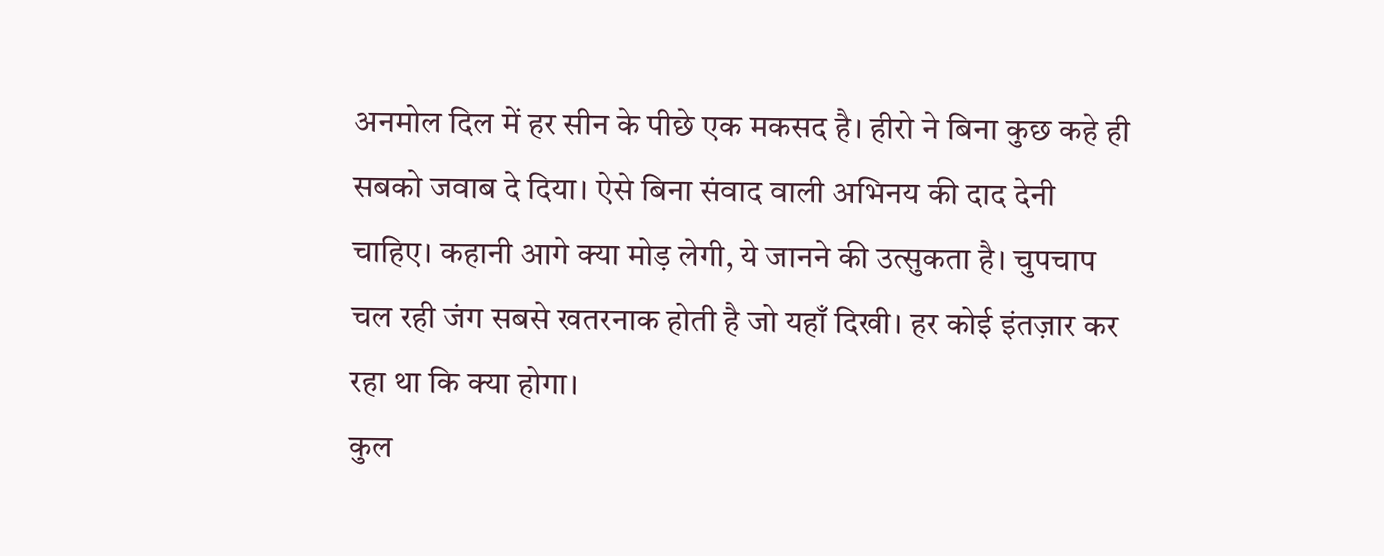अनमोल दिल में हर सीन के पीछे एक मकसद है। हीरो ने बिना कुछ कहे ही सबको जवाब दे दिया। ऐसे बिना संवाद वाली अभिनय की दाद देनी चाहिए। कहानी आगे क्या मोड़ लेगी, ये जानने की उत्सुकता है। चुपचाप चल रही जंग सबसे खतरनाक होती है जो यहाँ दिखी। हर कोई इंतज़ार कर रहा था कि क्या होगा।
कुल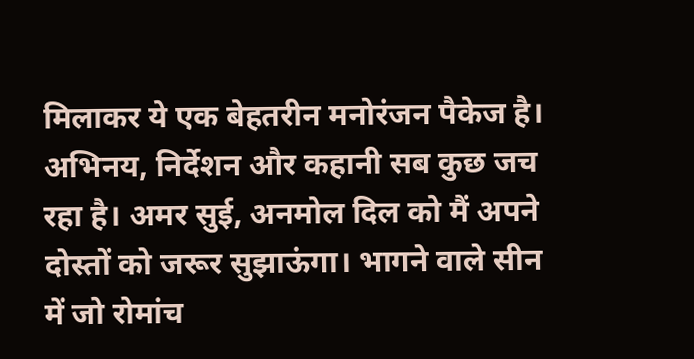मिलाकर ये एक बेहतरीन मनोरंजन पैकेज है। अभिनय, निर्देशन और कहानी सब कुछ जच रहा है। अमर सुई, अनमोल दिल को मैं अपने दोस्तों को जरूर सुझाऊंगा। भागने वाले सीन में जो रोमांच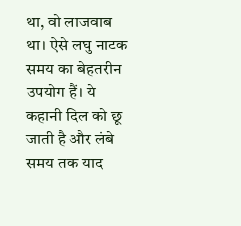था, वो लाजवाब था। ऐसे लघु नाटक समय का बेहतरीन उपयोग हैं। ये कहानी दिल को छू जाती है और लंबे समय तक याद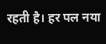रहती है। हर पल नया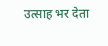उत्साह भर देता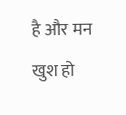है और मन खुश हो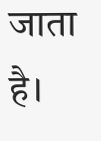जाता है।